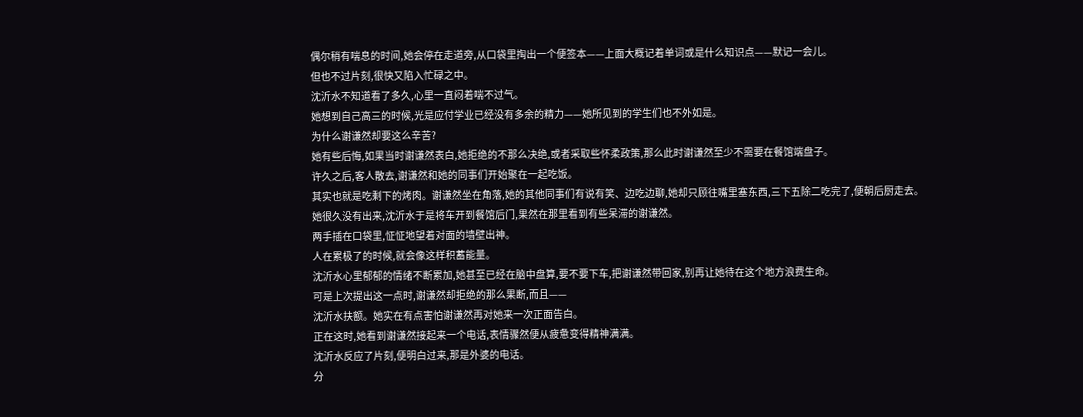偶尔稍有喘息的时间,她会停在走道旁,从口袋里掏出一个便签本——上面大概记着单词或是什么知识点——默记一会儿。
但也不过片刻,很快又陷入忙碌之中。
沈沂水不知道看了多久,心里一直闷着喘不过气。
她想到自己高三的时候,光是应付学业已经没有多余的精力——她所见到的学生们也不外如是。
为什么谢谦然却要这么辛苦?
她有些后悔,如果当时谢谦然表白,她拒绝的不那么决绝,或者采取些怀柔政策,那么此时谢谦然至少不需要在餐馆端盘子。
许久之后,客人散去,谢谦然和她的同事们开始聚在一起吃饭。
其实也就是吃剩下的烤肉。谢谦然坐在角落,她的其他同事们有说有笑、边吃边聊,她却只顾往嘴里塞东西,三下五除二吃完了,便朝后厨走去。
她很久没有出来,沈沂水于是将车开到餐馆后门,果然在那里看到有些呆滞的谢谦然。
两手插在口袋里,怔怔地望着对面的墙壁出神。
人在累极了的时候,就会像这样积蓄能量。
沈沂水心里郁郁的情绪不断累加,她甚至已经在脑中盘算,要不要下车,把谢谦然带回家,别再让她待在这个地方浪费生命。
可是上次提出这一点时,谢谦然却拒绝的那么果断,而且——
沈沂水扶额。她实在有点害怕谢谦然再对她来一次正面告白。
正在这时,她看到谢谦然接起来一个电话,表情骤然便从疲惫变得精神满满。
沈沂水反应了片刻,便明白过来,那是外婆的电话。
分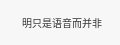明只是语音而并非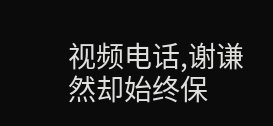视频电话,谢谦然却始终保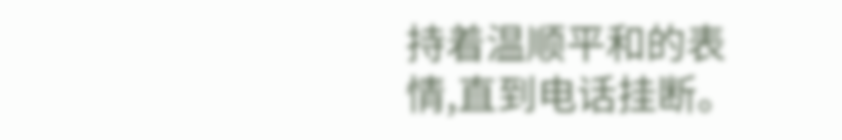持着温顺平和的表情,直到电话挂断。